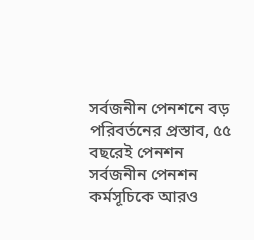সর্বজনীন পেনশনে বড় পরিবর্তনের প্রস্তাব, ৫৫ বছরেই পেনশন
সর্বজনীন পেনশন কর্মসূচিকে আরও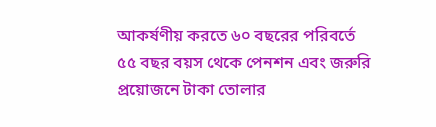আকর্ষণীয় করতে ৬০ বছরের পরিবর্তে ৫৫ বছর বয়স থেকে পেনশন এবং জরুরি প্রয়োজনে টাকা তোলার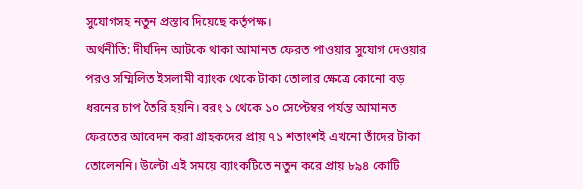সুযোগসহ নতুন প্রস্তাব দিয়েছে কর্তৃপক্ষ।
অর্থনীতি: দীর্ঘদিন আটকে থাকা আমানত ফেরত পাওয়ার সুযোগ দেওয়ার পরও সম্মিলিত ইসলামী ব্যাংক থেকে টাকা তোলার ক্ষেত্রে কোনো বড় ধরনের চাপ তৈরি হয়নি। বরং ১ থেকে ১০ সেপ্টেম্বর পর্যন্ত আমানত ফেরতের আবেদন করা গ্রাহকদের প্রায় ৭১ শতাংশই এখনো তাঁদের টাকা তোলেননি। উল্টো এই সময়ে ব্যাংকটিতে নতুন করে প্রায় ৮৯৪ কোটি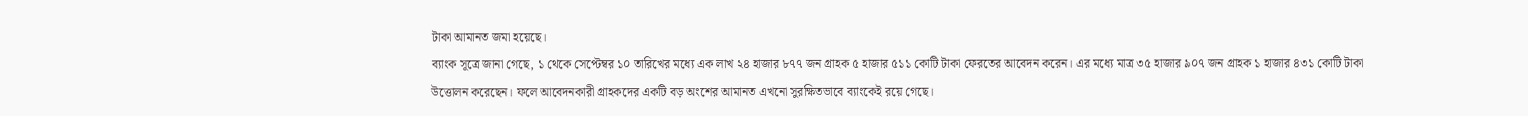টাকা আমানত জমা হয়েছে।
ব্যাংক সূত্রে জানা গেছে, ১ থেকে সেপ্টেম্বর ১০ তারিখের মধ্যে এক লাখ ২৪ হাজার ৮৭৭ জন গ্রাহক ৫ হাজার ৫১১ কোটি টাকা ফেরতের আবেদন করেন। এর মধ্যে মাত্র ৩৫ হাজার ৯০৭ জন গ্রাহক ১ হাজার ৪৩১ কোটি টাকা উত্তোলন করেছেন। ফলে আবেদনকারী গ্রাহকদের একটি বড় অংশের আমানত এখনো সুরক্ষিতভাবে ব্যাংকেই রয়ে গেছে।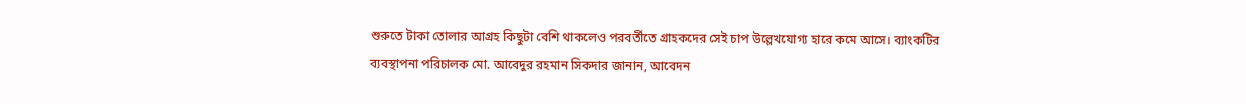শুরুতে টাকা তোলার আগ্রহ কিছুটা বেশি থাকলেও পরবর্তীতে গ্রাহকদের সেই চাপ উল্লেখযোগ্য হারে কমে আসে। ব্যাংকটির ব্যবস্থাপনা পরিচালক মো. আবেদুর রহমান সিকদার জানান, আবেদন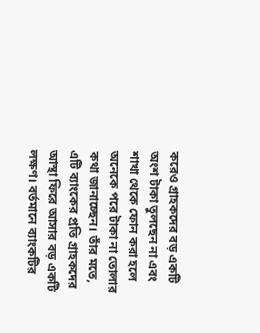করেও গ্রাহকদের বড় একটি অংশ টাকা তুলছেন না এবং শাখা থেকে ফোন করা হলে অনেকে পরে টাকা না তোলার কথা জানাচ্ছেন। তাঁর মতে, এটি ব্যাংকের প্রতি গ্রাহকদের আস্থা ফিরে আসার বড় একটি লক্ষণ। বর্তমানে ব্যাংকটির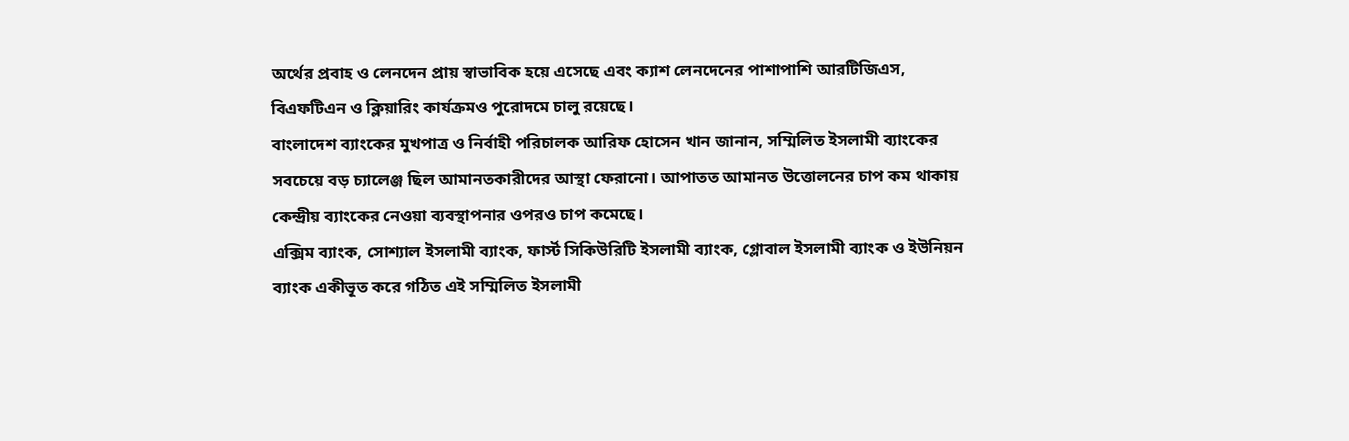অর্থের প্রবাহ ও লেনদেন প্রায় স্বাভাবিক হয়ে এসেছে এবং ক্যাশ লেনদেনের পাশাপাশি আরটিজিএস, বিএফটিএন ও ক্লিয়ারিং কার্যক্রমও পুরোদমে চালু রয়েছে।
বাংলাদেশ ব্যাংকের মুখপাত্র ও নির্বাহী পরিচালক আরিফ হোসেন খান জানান, সম্মিলিত ইসলামী ব্যাংকের সবচেয়ে বড় চ্যালেঞ্জ ছিল আমানতকারীদের আস্থা ফেরানো। আপাতত আমানত উত্তোলনের চাপ কম থাকায় কেন্দ্রীয় ব্যাংকের নেওয়া ব্যবস্থাপনার ওপরও চাপ কমেছে।
এক্সিম ব্যাংক, সোশ্যাল ইসলামী ব্যাংক, ফার্স্ট সিকিউরিটি ইসলামী ব্যাংক, গ্লোবাল ইসলামী ব্যাংক ও ইউনিয়ন ব্যাংক একীভূত করে গঠিত এই সম্মিলিত ইসলামী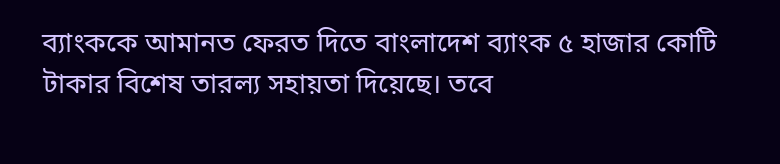ব্যাংককে আমানত ফেরত দিতে বাংলাদেশ ব্যাংক ৫ হাজার কোটি টাকার বিশেষ তারল্য সহায়তা দিয়েছে। তবে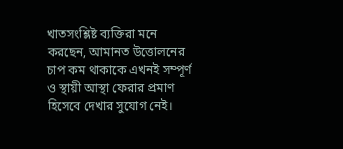খাতসংশ্লিষ্ট ব্যক্তিরা মনে করছেন, আমানত উত্তোলনের চাপ কম থাকাকে এখনই সম্পূর্ণ ও স্থায়ী আস্থা ফেরার প্রমাণ হিসেবে দেখার সুযোগ নেই।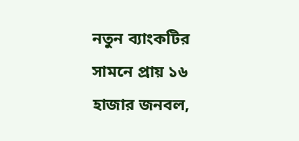নতুন ব্যাংকটির সামনে প্রায় ১৬ হাজার জনবল,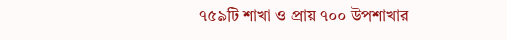৭৫৯টি শাখা ও প্রায় ৭০০ উপশাখার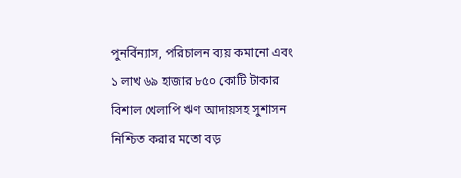পুনর্বিন্যাস, পরিচালন ব্যয় কমানো এবং ১ লাখ ৬৯ হাজার ৮৫০ কোটি টাকার বিশাল খেলাপি ঋণ আদায়সহ সুশাসন নিশ্চিত করার মতো বড়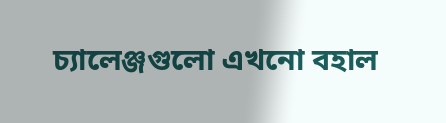চ্যালেঞ্জগুলো এখনো বহাল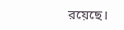রয়েছে।